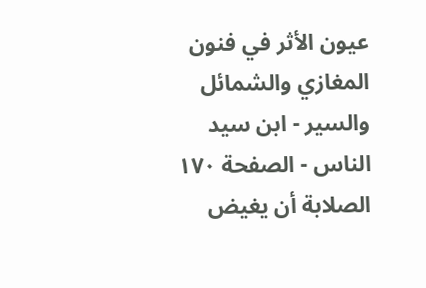عيون الأثر في فنون المغازي والشمائل والسير - ابن سيد الناس - الصفحة ١٧٠
الصلابة أن يغيض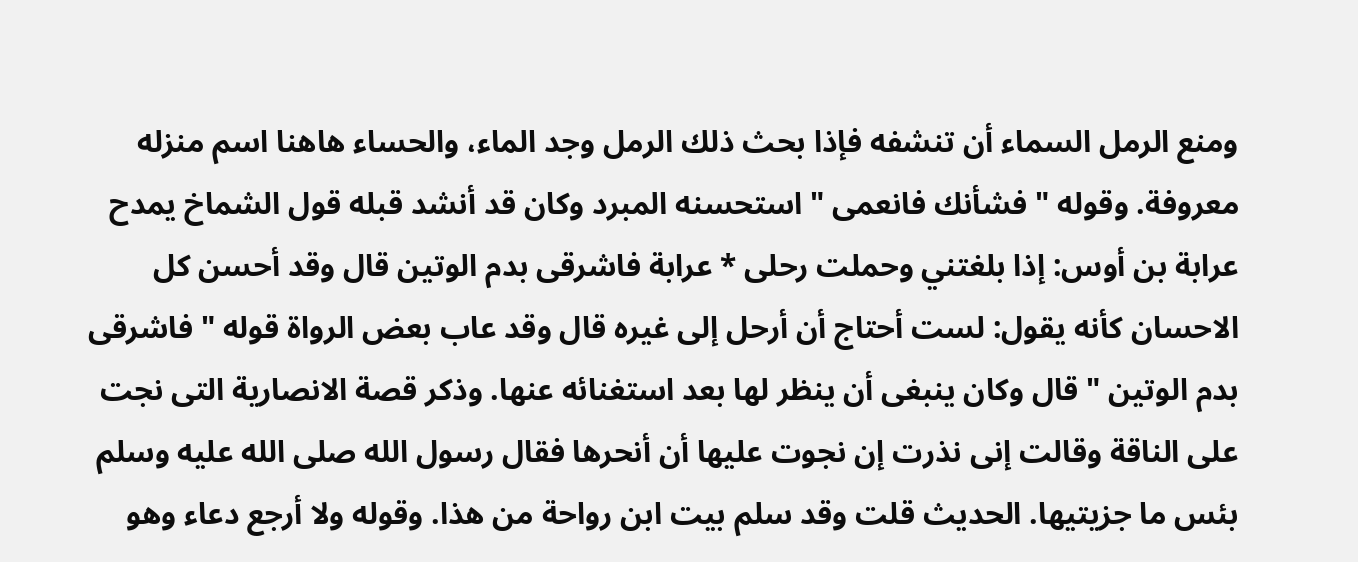ومنع الرمل السماء أن تنشفه فإذا بحث ذلك الرمل وجد الماء، والحساء هاهنا اسم منزله معروفة. وقوله " فشأنك فانعمى " استحسنه المبرد وكان قد أنشد قبله قول الشماخ يمدح عرابة بن أوس: إذا بلغتني وحملت رحلى * عرابة فاشرقى بدم الوتين قال وقد أحسن كل الاحسان كأنه يقول: لست أحتاج أن أرحل إلى غيره قال وقد عاب بعض الرواة قوله " فاشرقى بدم الوتين " قال وكان ينبغى أن ينظر لها بعد استغنائه عنها. وذكر قصة الانصارية التى نجت على الناقة وقالت إنى نذرت إن نجوت عليها أن أنحرها فقال رسول الله صلى الله عليه وسلم بئس ما جزيتيها. الحديث قلت وقد سلم بيت ابن رواحة من هذا. وقوله ولا أرجع دعاء وهو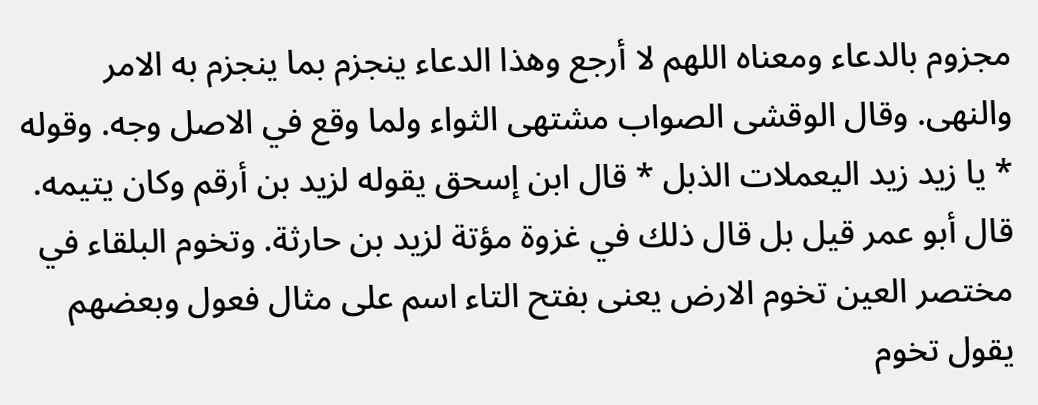مجزوم بالدعاء ومعناه اللهم لا أرجع وهذا الدعاء ينجزم بما ينجزم به الامر والنهى. وقال الوقشى الصواب مشتهى الثواء ولما وقع في الاصل وجه. وقوله * يا زيد زيد اليعملات الذبل * قال ابن إسحق يقوله لزيد بن أرقم وكان يتيمه. قال أبو عمر قيل بل قال ذلك في غزوة مؤتة لزيد بن حارثة. وتخوم البلقاء في مختصر العين تخوم الارض يعنى بفتح التاء اسم على مثال فعول وبعضهم يقول تخوم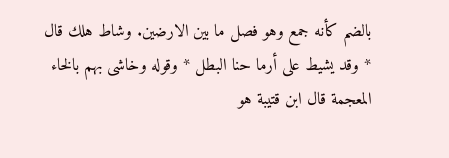بالضم كأنه جمع وهو فصل ما بين الارضين. وشاط هلك قال * وقد يشيط على أرما حنا البطل * وقوله وخاشى بهم بالخاء المعجمة قال ابن قتيبة هو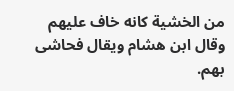من الخشية كانه خاف عليهم وقال ابن هشام ويقال فحاشى بهم.